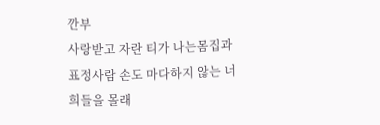깐부
사랑받고 자란 티가 나는몸집과 표정사람 손도 마다하지 않는 너희들을 몰래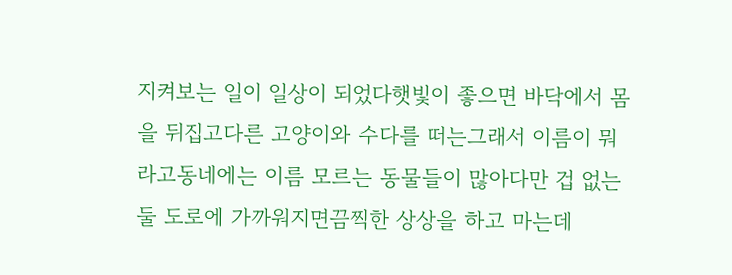지켜보는 일이 일상이 되었다햇빛이 좋으면 바닥에서 몸을 뒤집고다른 고양이와 수다를 떠는그래서 이름이 뭐라고동네에는 이름 모르는 동물들이 많아다만 겁 없는 둘 도로에 가까워지면끔찍한 상상을 하고 마는데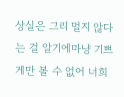상실은 그리 멀지 않다는 걸 알기에마냥 기쁘게만 볼 수 없어 너희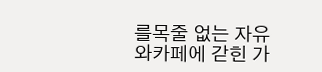를목줄 없는 자유와카페에 갇힌 가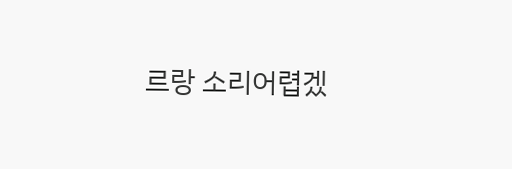르랑 소리어렵겠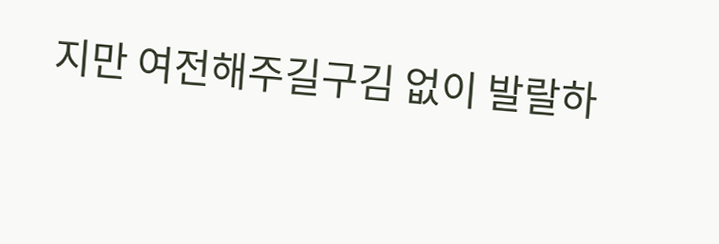지만 여전해주길구김 없이 발랄하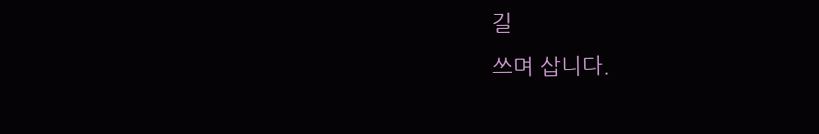길
쓰며 삽니다.